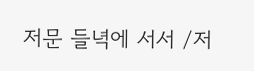저문 들녁에 서서 /저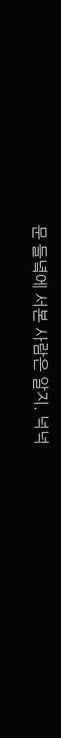문 들녘에 서본 사람은 알지. 넉넉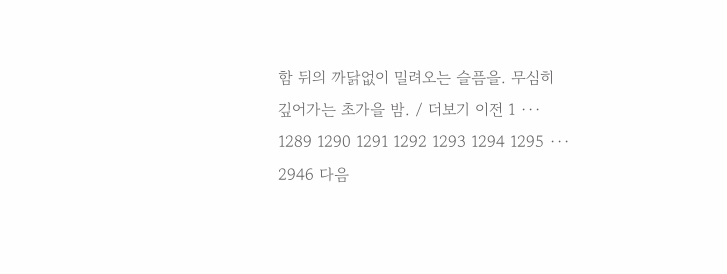함 뒤의 까닭없이 밀려오는 슬픔을. 무심히 깊어가는 초가을 밤. / 더보기 이전 1 ··· 1289 1290 1291 1292 1293 1294 1295 ··· 2946 다음